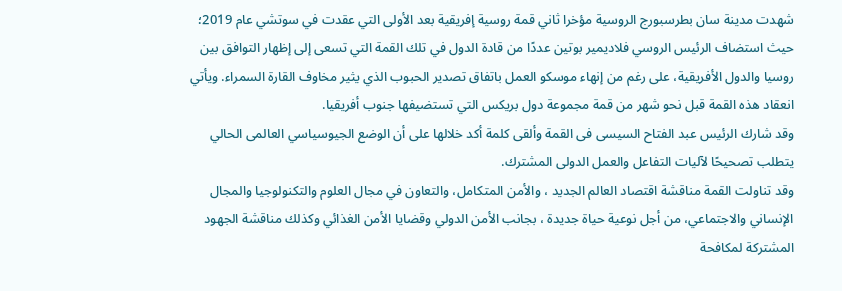شهدت مدينة سان بطرسبورج الروسية مؤخرا ثاني قمة روسية إفريقية بعد الأولى التي عقدت في سوتشي عام 2019؛ حيث استضاف الرئيس الروسي فلاديمير بوتين عددًا من قادة الدول في تلك القمة التي تسعى إلى إظهار التوافق بين روسيا والدول الأفريقية، على رغم من إنهاء موسكو العمل باتفاق تصدير الحبوب الذي يثير مخاوف القارة السمراء. ويأتي انعقاد هذه القمة قبل نحو شهر من قمة مجموعة دول بريكس التي تستضيفها جنوب أفريقيا.
وقد شارك الرئيس عبد الفتاح السيسى فى القمة وألقى كلمة أكد خلالها على أن الوضع الجيوسياسي العالمى الحالي يتطلب تصحيحًا لآليات التفاعل والعمل الدولى المشترك.
وقد تناولت القمة مناقشة اقتصاد العالم الجديد ، والأمن المتكامل، والتعاون في مجال العلوم والتكنولوجيا والمجال الإنساني والاجتماعي، من أجل نوعية حياة جديدة ، بجانب الأمن الدولي وقضايا الأمن الغذائي وكذلك مناقشة الجهود المشتركة لمكافحة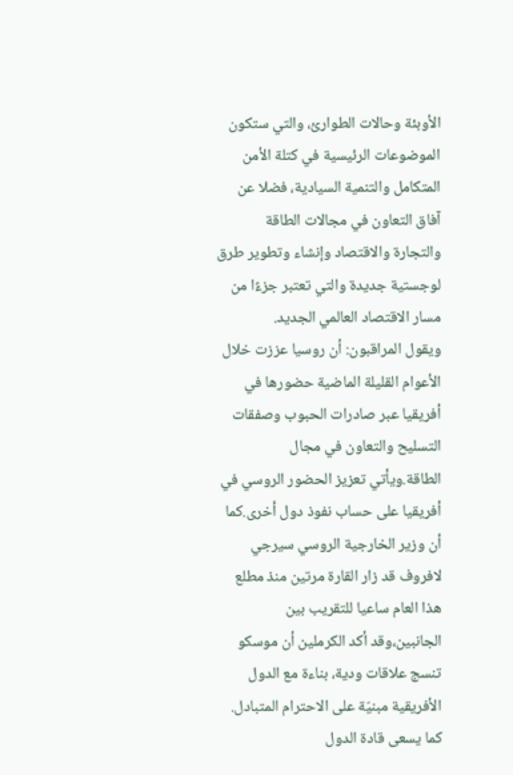الأوبئة وحالات الطوارئ، والتي ستكون الموضوعات الرئيسية في كتلة الأمن المتكامل والتنمية السيادية، فضلا عن آفاق التعاون في مجالات الطاقة والتجارة والاقتصاد وإنشاء وتطوير طرق لوجستية جديدة والتي تعتبر جزءًا من مسار الاقتصاد العالمي الجديد.
ويقول المراقبون: أن روسيا عززت خلال الأعوام القليلة الماضية حضورها في أفريقيا عبر صادرات الحبوب وصفقات التسليح والتعاون في مجال الطاقة.ويأتي تعزيز الحضور الروسي في أفريقيا على حساب نفوذ دول أخرى.كما أن وزير الخارجية الروسي سيرجي لافروف قد زار القارة مرتين منذ مطلع هذا العام ساعيا للتقريب بين الجانبين،وقد أكد الكرملين أن موسكو تنسج علاقات ودية، بناءة مع الدول الأفريقية مبنيّة على الاحترام المتبادل. كما يسعى قادة الدول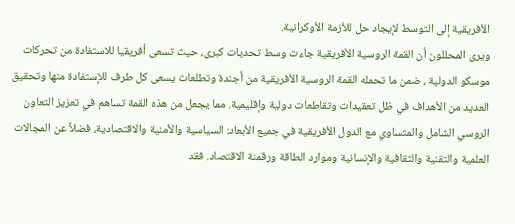الأفريقية إلى التوسط لإيجاد حل للأزمة الأوكرانية.
ويرى المحللون أن القمة الروسية الأفريقية جاءت وسط تحديات كبرى، حيث تسعى أفريقيا للاستفادة من تحركات موسكو الدولية ، ضمن ما تحمله القمة الروسية الأفريقية من أجندة وتطلعات يسعى كل طرف للإستفادة منها وتحقيق العديد من الأهداف في ظل تعقيدات وتقاطعات دولية وإقليمية. مما يجعل من هذه القمة تساهم في تعزيز التعاون الروسي الشامل والمتساوي مع الدول الأفريقية في جميع الأبعاد: السياسية والأمنية والاقتصادية، فضلاً عن المجالات العلمية والتقنية والثقافية والإنسانية وموارد الطاقة ورقمنة الاقتصاد. فقد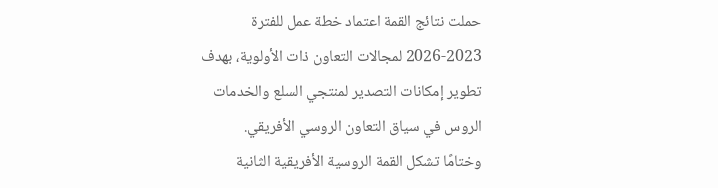حملت نتائج القمة اعتماد خطة عمل للفترة 2023-2026 لمجالات التعاون ذات الأولوية، بهدف تطوير إمكانات التصدير لمنتجي السلع والخدمات الروس في سياق التعاون الروسي الأفريقي.
وختامًا تشكل القمة الروسية الأفريقية الثانية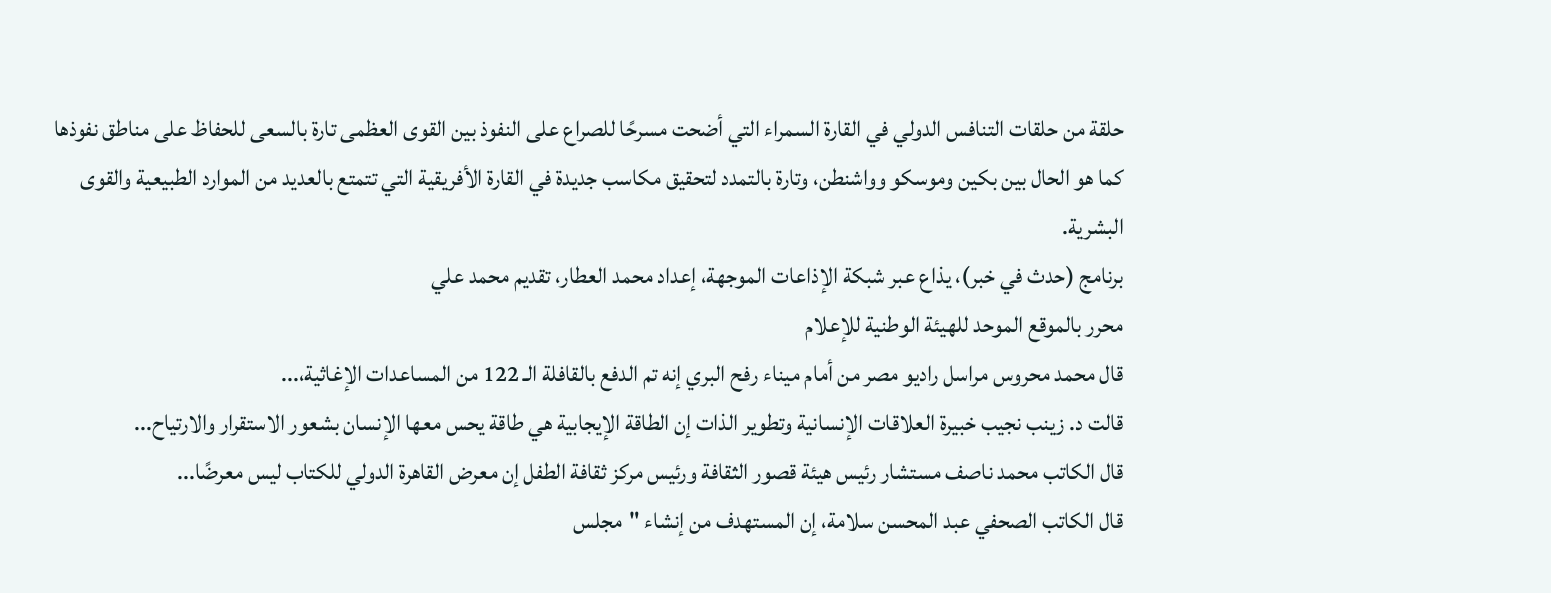حلقة من حلقات التنافس الدولي في القارة السمراء التي أضحت مسرحًا للصراع على النفوذ بين القوى العظمى تارة بالسعى للحفاظ على مناطق نفوذها كما هو الحال بين بكين وموسكو وواشنطن، وتارة بالتمدد لتحقيق مكاسب جديدة في القارة الأفريقية التي تتمتع بالعديد من الموارد الطبيعية والقوى البشرية.
برنامج (حدث في خبر)، يذاع عبر شبكة الإذاعات الموجهة، إعداد محمد العطار، تقديم محمد علي
محرر بالموقع الموحد للهيئة الوطنية للإعلام
قال محمد محروس مراسل راديو مصر من أمام ميناء رفح البري إنه تم الدفع بالقافلة الـ 122 من المساعدات الإغاثية،...
قالت د. زينب نجيب خبيرة العلاقات الإنسانية وتطوير الذات إن الطاقة الإيجابية هي طاقة يحس معها الإنسان بشعور الاستقرار والارتياح...
قال الكاتب محمد ناصف مستشار رئيس هيئة قصور الثقافة ورئيس مركز ثقافة الطفل إن معرض القاهرة الدولي للكتاب ليس معرضًا...
قال الكاتب الصحفي عبد المحسن سلامة، إن المستهدف من إنشاء "مجلس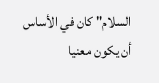السلام" كان في الأساس أن يكون معنيا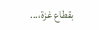بقطاع غزة،...